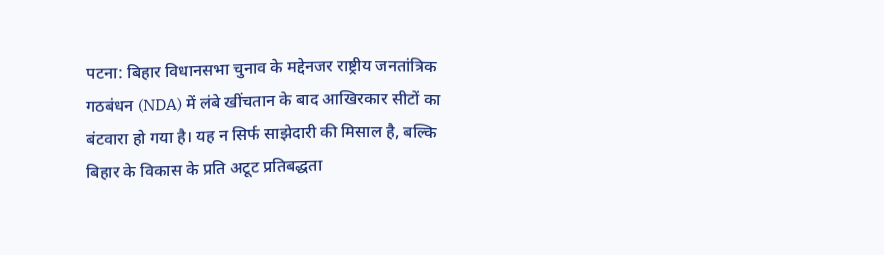पटना: बिहार विधानसभा चुनाव के मद्देनजर राष्ट्रीय जनतांत्रिक गठबंधन (NDA) में लंबे खींचतान के बाद आखिरकार सीटों का बंटवारा हो गया है। यह न सिर्फ साझेदारी की मिसाल है, बल्कि बिहार के विकास के प्रति अटूट प्रतिबद्धता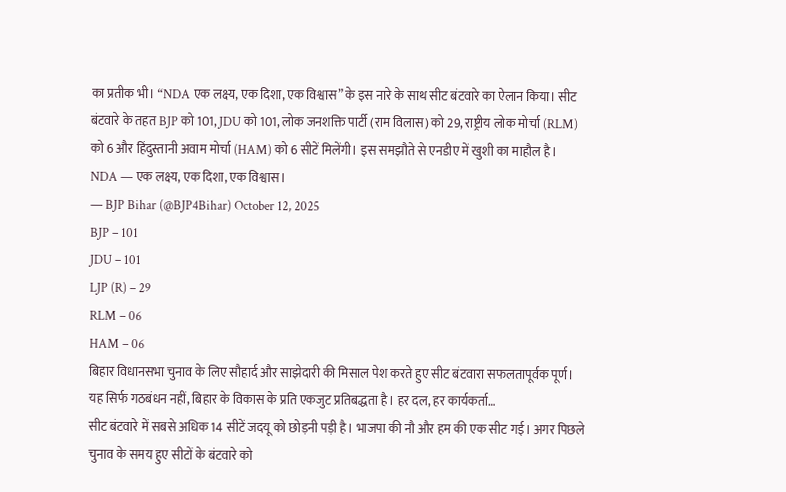का प्रतीक भी। “NDA एक लक्ष्य, एक दिशा, एक विश्वास” के इस नारे के साथ सीट बंटवारे का ऐलान किया। सीट बंटवारे के तहत BJP को 101, JDU को 101, लोक जनशक्ति पार्टी (राम विलास) को 29, राष्ट्रीय लोक मोर्चा (RLM) को 6 और हिंदुस्तानी अवाम मोर्चा (HAM) को 6 सीटें मिलेंगी। इस समझौते से एनडीए में खुशी का माहौल है।
NDA — एक लक्ष्य, एक दिशा, एक विश्वास।
— BJP Bihar (@BJP4Bihar) October 12, 2025
BJP – 101
JDU – 101
LJP (R) – 29
RLM – 06
HAM – 06
बिहार विधानसभा चुनाव के लिए सौहार्द और साझेदारी की मिसाल पेश करते हुए सीट बंटवारा सफलतापूर्वक पूर्ण। यह सिर्फ गठबंधन नहीं, बिहार के विकास के प्रति एकजुट प्रतिबद्धता है। हर दल, हर कार्यकर्ता…
सीट बंटवारे में सबसे अधिक 14 सीटें जदयू को छोड़नी पड़ी है। भाजपा की नौ और हम की एक सीट गई। अगर पिछले चुनाव के समय हुए सीटों के बंटवारे को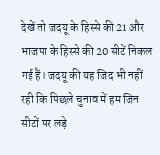देखें तो जदयू के हिस्से की 21 और भाजपा के हिस्से की 20 सीटें निकल गई हैं। जदयू की यह जिद भी नहीं रही कि पिछले चुनाव में हम जिन सीटों पर लड़े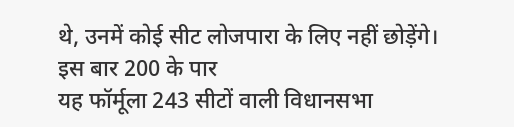थे, उनमें कोई सीट लोजपारा के लिए नहीं छोड़ेंगे।
इस बार 200 के पार
यह फॉर्मूला 243 सीटों वाली विधानसभा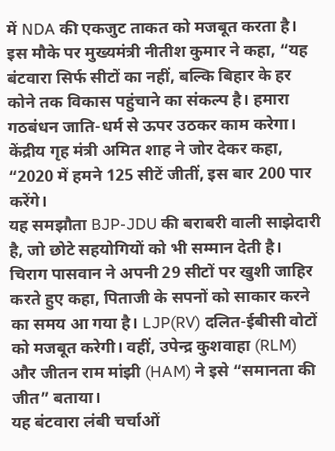में NDA की एकजुट ताकत को मजबूत करता है। इस मौके पर मुख्यमंत्री नीतीश कुमार ने कहा, “यह बंटवारा सिर्फ सीटों का नहीं, बल्कि बिहार के हर कोने तक विकास पहुंचाने का संकल्प है। हमारा गठबंधन जाति-धर्म से ऊपर उठकर काम करेगा। केंद्रीय गृह मंत्री अमित शाह ने जोर देकर कहा, “2020 में हमने 125 सीटें जीतीं, इस बार 200 पार करेंगे।
यह समझौता BJP-JDU की बराबरी वाली साझेदारी है, जो छोटे सहयोगियों को भी सम्मान देती है। चिराग पासवान ने अपनी 29 सीटों पर खुशी जाहिर करते हुए कहा, पिताजी के सपनों को साकार करने का समय आ गया है। LJP(RV) दलित-ईबीसी वोटों को मजबूत करेगी। वहीं, उपेन्द्र कुशवाहा (RLM) और जीतन राम मांझी (HAM) ने इसे “समानता की जीत” बताया।
यह बंटवारा लंबी चर्चाओं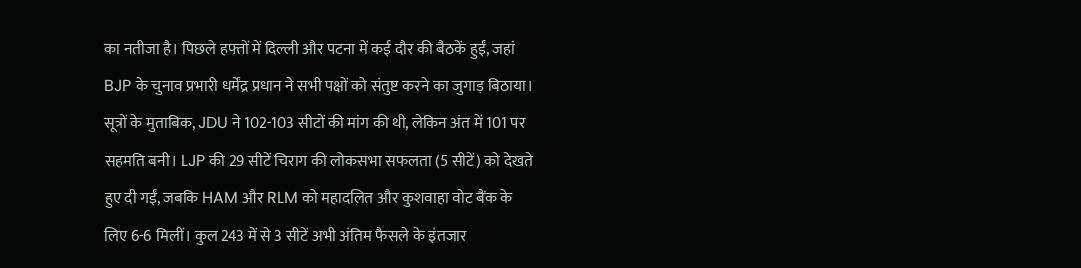का नतीजा है। पिछले हफ्तों में दिल्ली और पटना में कई दौर की बैठकें हुईं, जहां BJP के चुनाव प्रभारी धर्मेंद्र प्रधान ने सभी पक्षों को संतुष्ट करने का जुगाड़ बिठाया। सूत्रों के मुताबिक, JDU ने 102-103 सीटों की मांग की थी, लेकिन अंत में 101 पर सहमति बनी। LJP की 29 सीटें चिराग की लोकसभा सफलता (5 सीटें) को देखते हुए दी गईं, जबकि HAM और RLM को महादलित और कुशवाहा वोट बैंक के लिए 6-6 मिलीं। कुल 243 में से 3 सीटें अभी अंतिम फैसले के इंतजार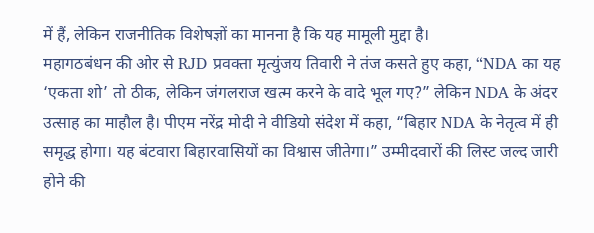में हैं, लेकिन राजनीतिक विशेषज्ञों का मानना है कि यह मामूली मुद्दा है।
महागठबंधन की ओर से RJD प्रवक्ता मृत्युंजय तिवारी ने तंज कसते हुए कहा, “NDA का यह ‘एकता शो’ तो ठीक, लेकिन जंगलराज खत्म करने के वादे भूल गए?” लेकिन NDA के अंदर उत्साह का माहौल है। पीएम नरेंद्र मोदी ने वीडियो संदेश में कहा, “बिहार NDA के नेतृत्व में ही समृद्ध होगा। यह बंटवारा बिहारवासियों का विश्वास जीतेगा।” उम्मीदवारों की लिस्ट जल्द जारी होने की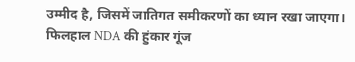उम्मीद है, जिसमें जातिगत समीकरणों का ध्यान रखा जाएगा। फिलहाल NDA की हुंकार गूंज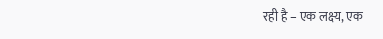रही है – एक लक्ष्य, एक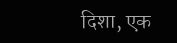दिशा, एक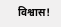विश्वास!